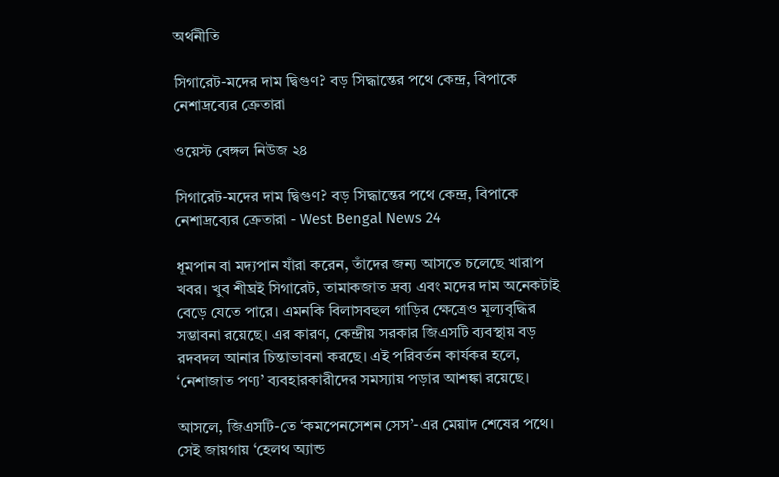অর্থনীতি

সিগারেট-মদের দাম দ্বিগুণ? বড় সিদ্ধান্তের পথে কেন্দ্র, বিপাকে নেশাদ্রব্যের ক্রেতারা

ওয়েস্ট বেঙ্গল নিউজ ২৪

সিগারেট-মদের দাম দ্বিগুণ? বড় সিদ্ধান্তের পথে কেন্দ্র, বিপাকে নেশাদ্রব্যের ক্রেতারা - West Bengal News 24

ধূমপান বা মদ্যপান যাঁরা করেন, তাঁদের জন্য আসতে চলেছে খারাপ খবর। খুব শীঘ্রই সিগারেট, তামাকজাত দ্রব্য এবং মদের দাম অনেকটাই বেড়ে যেতে পারে। এমনকি বিলাসবহুল গাড়ির ক্ষেত্রেও মূল্যবৃদ্ধির সম্ভাবনা রয়েছে। এর কারণ, কেন্দ্রীয় সরকার জিএসটি ব্যবস্থায় বড় রদবদল আনার চিন্তাভাবনা করছে। এই পরিবর্তন কার্যকর হলে, ‘নেশাজাত পণ্য’ ব্যবহারকারীদের সমস্যায় পড়ার আশঙ্কা রয়েছে।

আসলে, জিএসটি-তে ‘কমপেনসেশন সেস’-এর মেয়াদ শেষের পথে। সেই জায়গায় ‘হেলথ অ্যান্ড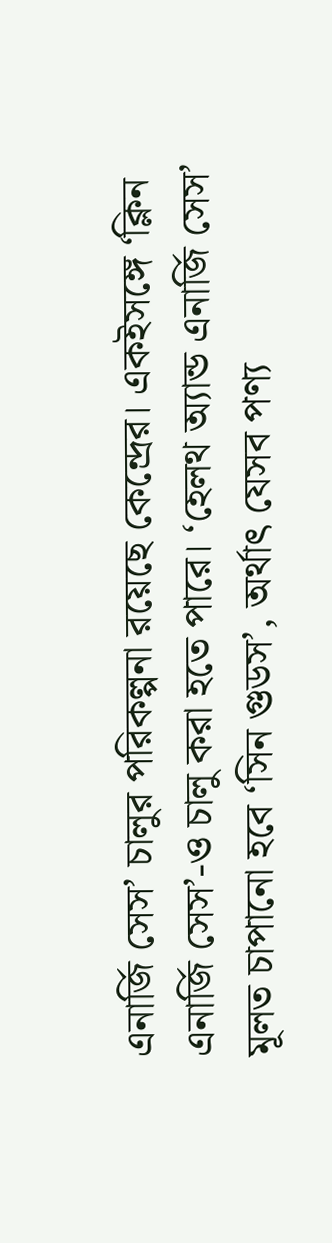এনার্জি সেস’ চালুর পরিকল্পনা রয়েছে কেন্দ্রের। একইসঙ্গে ‘ক্লিন এনার্জি সেস’-ও চালু করা হতে পারে। ‘হেলথ অ্যান্ড এনার্জি সেস’ মূলত চাপানো হবে ‘সিন গুডস’, অর্থাৎ যেসব পণ্য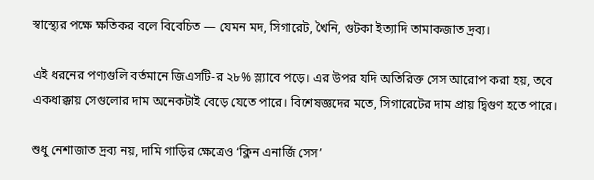স্বাস্থ্যের পক্ষে ক্ষতিকর বলে বিবেচিত — যেমন মদ, সিগারেট, খৈনি, গুটকা ইত্যাদি তামাকজাত দ্রব্য।

এই ধরনের পণ্যগুলি বর্তমানে জিএসটি-র ২৮% স্ল্যাবে পড়ে। এর উপর যদি অতিরিক্ত সেস আরোপ করা হয়, তবে একধাক্কায় সেগুলোর দাম অনেকটাই বেড়ে যেতে পারে। বিশেষজ্ঞদের মতে, সিগারেটের দাম প্রায় দ্বিগুণ হতে পারে।

শুধু নেশাজাত দ্রব্য নয়, দামি গাড়ির ক্ষেত্রেও ‘ক্লিন এনার্জি সেস’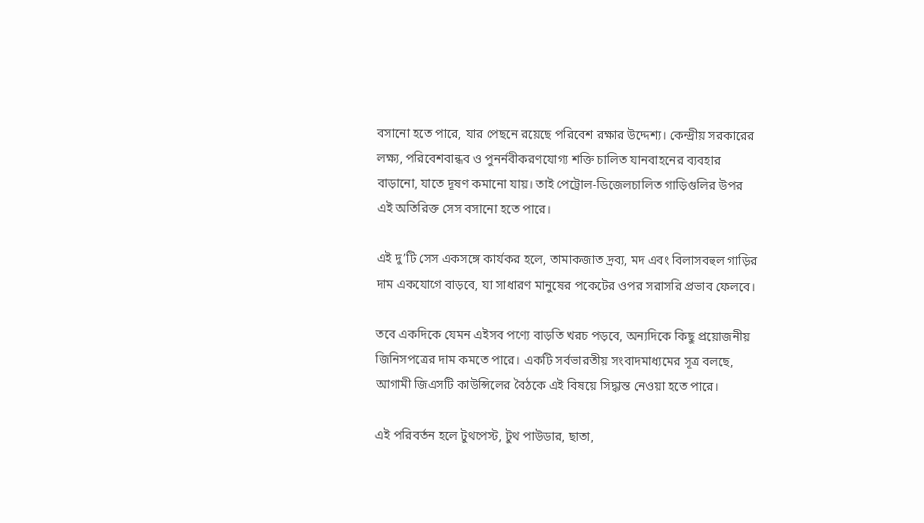বসানো হতে পারে, যার পেছনে রয়েছে পরিবেশ রক্ষার উদ্দেশ্য। কেন্দ্রীয় সরকারের লক্ষ্য, পরিবেশবান্ধব ও পুনর্নবীকরণযোগ্য শক্তি চালিত যানবাহনের ব্যবহার বাড়ানো, যাতে দূষণ কমানো যায়। তাই পেট্রোল-ডিজেলচালিত গাড়িগুলির উপর এই অতিরিক্ত সেস বসানো হতে পারে।

এই দু’টি সেস একসঙ্গে কার্যকর হলে, তামাকজাত দ্রব্য, মদ এবং বিলাসবহুল গাড়ির দাম একযোগে বাড়বে, যা সাধারণ মানুষের পকেটের ওপর সরাসরি প্রভাব ফেলবে।

তবে একদিকে যেমন এইসব পণ্যে বাড়তি খরচ পড়বে, অন্যদিকে কিছু প্রয়োজনীয় জিনিসপত্রের দাম কমতে পারে। একটি সর্বভারতীয় সংবাদমাধ্যমের সূত্র বলছে, আগামী জিএসটি কাউন্সিলের বৈঠকে এই বিষয়ে সিদ্ধান্ত নেওয়া হতে পারে।

এই পরিবর্তন হলে টুথপেস্ট, টুথ পাউডার, ছাতা,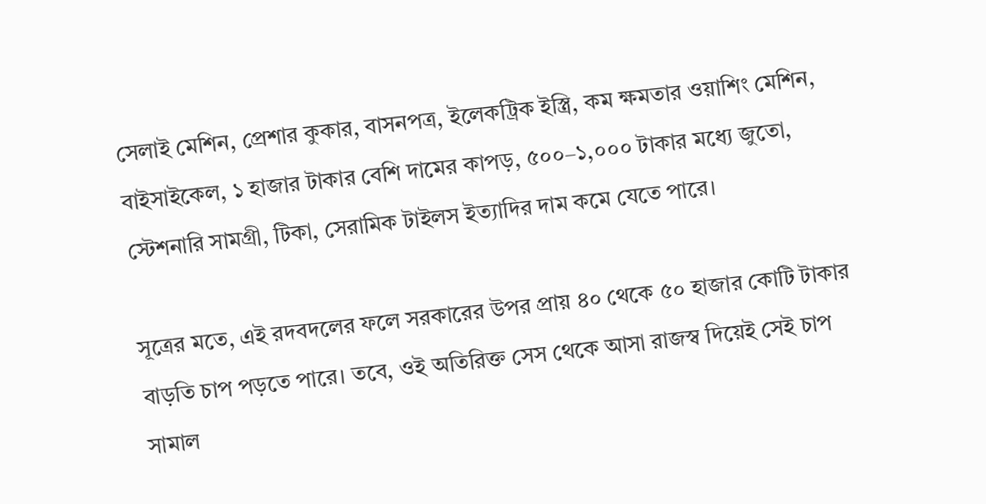সেলাই মেশিন, প্রেশার কুকার, বাসনপত্র, ইলেকট্রিক ইস্ত্রি, কম ক্ষমতার ওয়াশিং মেশিন, বাইসাইকেল, ১ হাজার টাকার বেশি দামের কাপড়, ৫০০–১,০০০ টাকার মধ্যে জুতো, স্টেশনারি সামগ্রী, টিকা, সেরামিক টাইলস ইত্যাদির দাম কমে যেতে পারে।

সূত্রের মতে, এই রদবদলের ফলে সরকারের উপর প্রায় ৪০ থেকে ৫০ হাজার কোটি টাকার বাড়তি চাপ পড়তে পারে। তবে, ওই অতিরিক্ত সেস থেকে আসা রাজস্ব দিয়েই সেই চাপ সামাল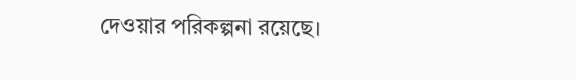দেওয়ার পরিকল্পনা রয়েছে।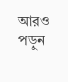আরও পড়ুন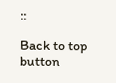::

Back to top button